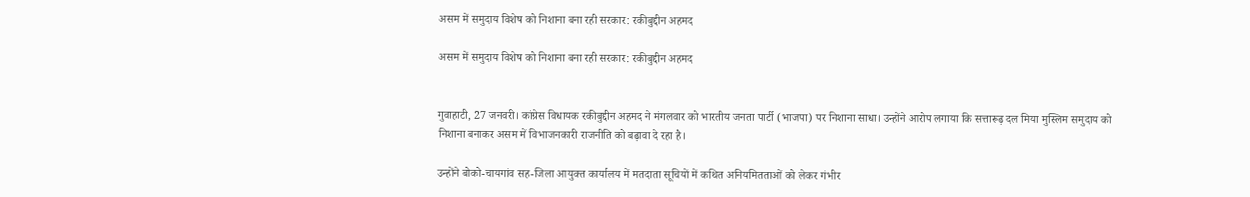असम में समुदाय विशेष को निशाना बना रही सरकार: रकीबुद्दीन अहमद

असम में समुदाय विशेष को निशाना बना रही सरकार: रकीबुद्दीन अहमद


गुवाहाटी, 27 जनवरी। कांग्रेस विधायक रकीबुद्दीन अहमद ने मंगलवार को भारतीय जनता पार्टी (भाजपा) पर निशाना साधा। उन्‍होंने आरोप लगाया कि सत्तारूढ़ दल मिया मुस्लिम समुदाय को निशाना बनाकर असम में विभाजनकारी राजनीति को बढ़ावा दे रहा है।

उन्होंने बोको-चायगांव सह-जिला आयुक्त कार्यालय में मतदाता सूचियों में कथित अनियमितताओं को लेकर गंभीर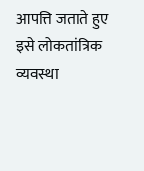आपत्ति जताते हुए इसे लोकतांत्रिक व्यवस्था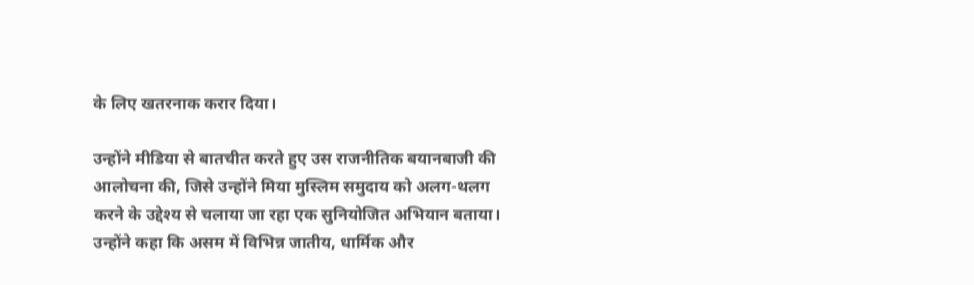के लिए खतरनाक करार दिया।

उन्होंने मीडिया से बातचीत करते हुए उस राजनीतिक बयानबाजी की आलोचना की, जिसे उन्होंने मिया मुस्लिम समुदाय को अलग-थलग करने के उद्देश्य से चलाया जा रहा एक सुनियोजित अभियान बताया। उन्होंने कहा कि असम में विभिन्न जातीय, धार्मिक और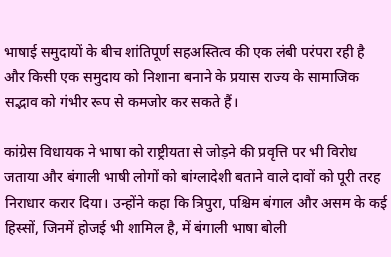भाषाई समुदायों के बीच शांतिपूर्ण सहअस्तित्व की एक लंबी परंपरा रही है और किसी एक समुदाय को निशाना बनाने के प्रयास राज्य के सामाजिक सद्भाव को गंभीर रूप से कमजोर कर सकते हैं।

कांग्रेस विधायक ने भाषा को राष्ट्रीयता से जोड़ने की प्रवृत्ति पर भी विरोध जताया और बंगाली भाषी लोगों को बांग्लादेशी बताने वाले दावों को पूरी तरह निराधार करार दिया। उन्होंने कहा कि त्रिपुरा, पश्चिम बंगाल और असम के कई हिस्सों, जिनमें होजई भी शामिल है, में बंगाली भाषा बोली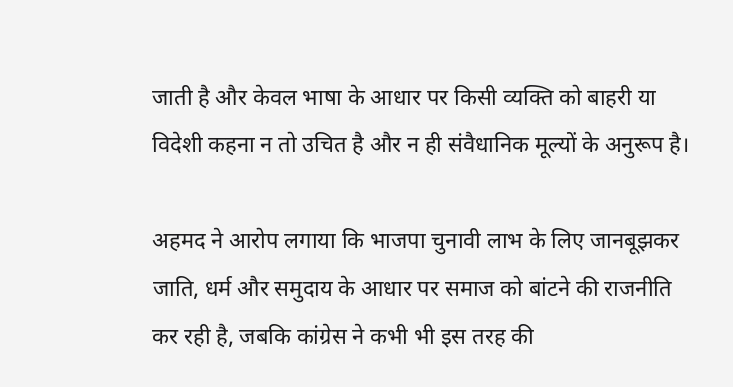जाती है और केवल भाषा के आधार पर किसी व्यक्ति को बाहरी या विदेशी कहना न तो उचित है और न ही संवैधानिक मूल्यों के अनुरूप है।

अहमद ने आरोप लगाया कि भाजपा चुनावी लाभ के लिए जानबूझकर जाति, धर्म और समुदाय के आधार पर समाज को बांटने की राजनीति कर रही है, जबकि कांग्रेस ने कभी भी इस तरह की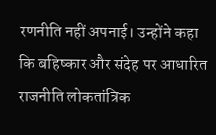रणनीति नहीं अपनाई। उन्होंने कहा कि बहिष्कार और संदेह पर आधारित राजनीति लोकतांत्रिक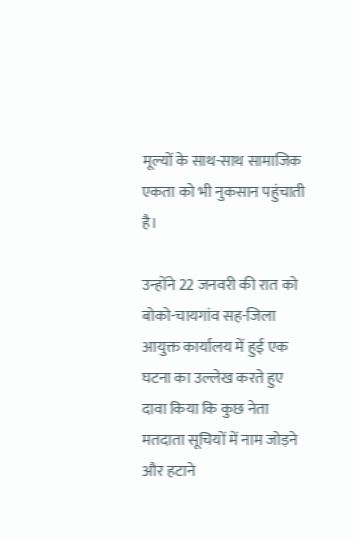मूल्यों के साथ-साथ सामाजिक एकता को भी नुकसान पहुंचाती है।

उन्होंने 22 जनवरी की रात को बोको-चायगांव सह-जिला आयुक्त कार्यालय में हुई एक घटना का उल्लेख करते हुए दावा किया कि कुछ नेता मतदाता सूचियों में नाम जोड़ने और हटाने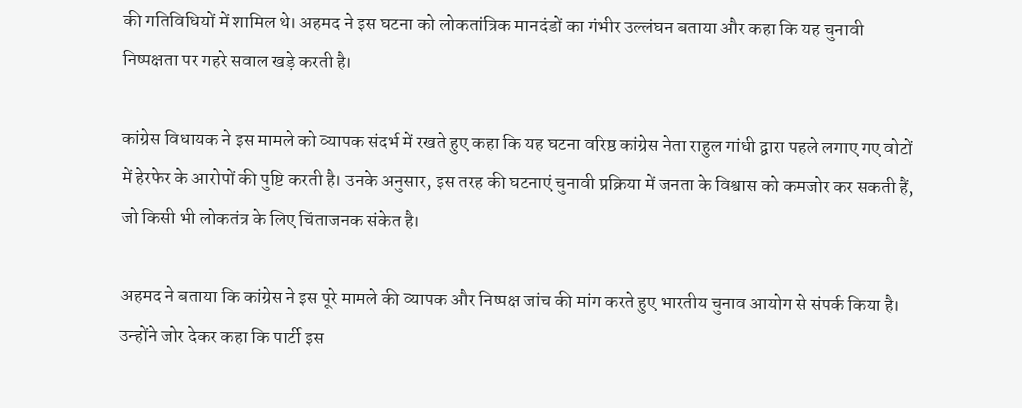की गतिविधियों में शामिल थे। अहमद ने इस घटना को लोकतांत्रिक मानदंडों का गंभीर उल्लंघन बताया और कहा कि यह चुनावी निष्पक्षता पर गहरे सवाल खड़े करती है।

कांग्रेस विधायक ने इस मामले को व्यापक संदर्भ में रखते हुए कहा कि यह घटना वरिष्ठ कांग्रेस नेता राहुल गांधी द्वारा पहले लगाए गए वोटों में हेरफेर के आरोपों की पुष्टि करती है। उनके अनुसार, इस तरह की घटनाएं चुनावी प्रक्रिया में जनता के विश्वास को कमजोर कर सकती हैं, जो किसी भी लोकतंत्र के लिए चिंताजनक संकेत है।

अहमद ने बताया कि कांग्रेस ने इस पूरे मामले की व्यापक और निष्पक्ष जांच की मांग करते हुए भारतीय चुनाव आयोग से संपर्क किया है। उन्होंने जोर देकर कहा कि पार्टी इस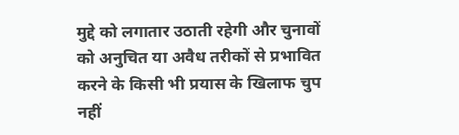मुद्दे को लगातार उठाती रहेगी और चुनावों को अनुचित या अवैध तरीकों से प्रभावित करने के किसी भी प्रयास के खिलाफ चुप नहीं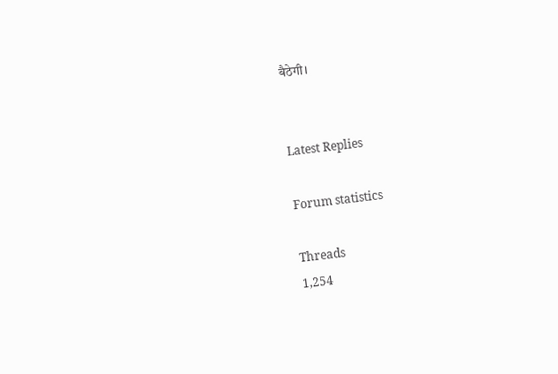बैठेगी।


Latest Replies

Forum statistics

Threads
1,254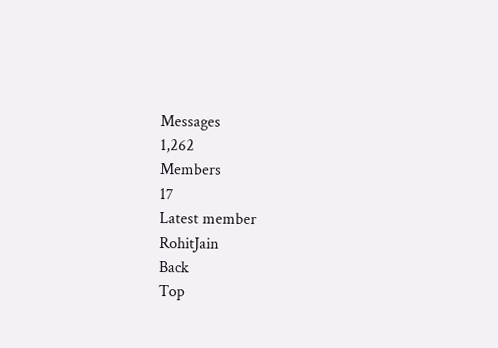Messages
1,262
Members
17
Latest member
RohitJain
Back
Top